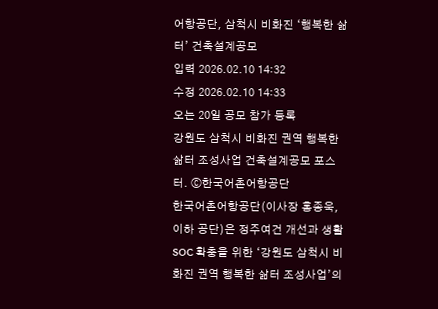어항공단, 삼척시 비화진 ‘행복한 삶터’ 건축설계공모
입력 2026.02.10 14:32
수정 2026.02.10 14:33
오는 20일 공모 참가 등록
강원도 삼척시 비화진 권역 행복한 삶터 조성사업 건축설계공모 포스터. ⓒ한국어촌어항공단
한국어촌어항공단(이사장 홍종욱, 이하 공단)은 정주여건 개선과 생활 SOC 확충을 위한 ‘강원도 삼척시 비화진 권역 행복한 삶터 조성사업’의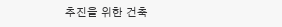추진을 위한 건축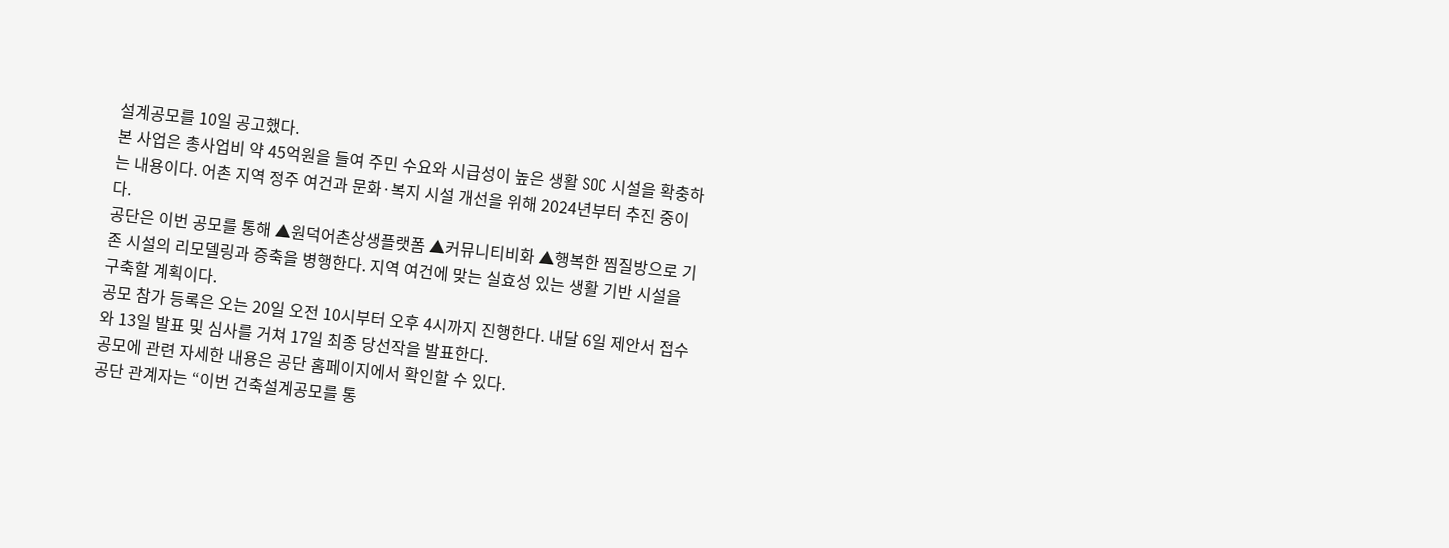설계공모를 10일 공고했다.
본 사업은 총사업비 약 45억원을 들여 주민 수요와 시급성이 높은 생활 SOC 시설을 확충하는 내용이다. 어촌 지역 정주 여건과 문화·복지 시설 개선을 위해 2024년부터 추진 중이다.
공단은 이번 공모를 통해 ▲원덕어촌상생플랫폼 ▲커뮤니티비화 ▲행복한 찜질방으로 기존 시설의 리모델링과 증축을 병행한다. 지역 여건에 맞는 실효성 있는 생활 기반 시설을 구축할 계획이다.
공모 참가 등록은 오는 20일 오전 10시부터 오후 4시까지 진행한다. 내달 6일 제안서 접수와 13일 발표 및 심사를 거쳐 17일 최종 당선작을 발표한다.
공모에 관련 자세한 내용은 공단 홈페이지에서 확인할 수 있다.
공단 관계자는 “이번 건축설계공모를 통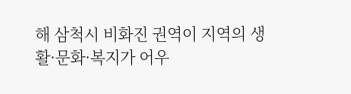해 삼척시 비화진 권역이 지역의 생활·문화·복지가 어우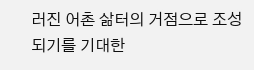러진 어촌 삶터의 거점으로 조성되기를 기대한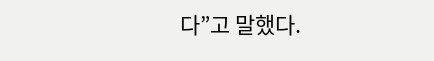다”고 말했다.